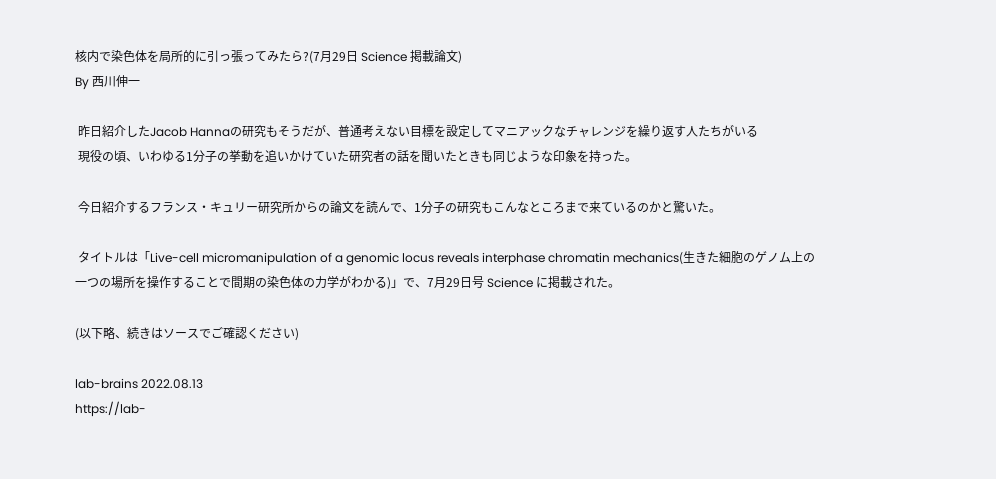核内で染色体を局所的に引っ張ってみたら?(7月29日 Science 掲載論文)
By 西川伸一

 昨日紹介したJacob Hannaの研究もそうだが、普通考えない目標を設定してマニアックなチャレンジを繰り返す人たちがいる
 現役の頃、いわゆる1分子の挙動を追いかけていた研究者の話を聞いたときも同じような印象を持った。

 今日紹介するフランス・キュリー研究所からの論文を読んで、1分子の研究もこんなところまで来ているのかと驚いた。

 タイトルは「Live-cell micromanipulation of a genomic locus reveals interphase chromatin mechanics(生きた細胞のゲノム上の一つの場所を操作することで間期の染色体の力学がわかる)」で、7月29日号 Science に掲載された。

(以下略、続きはソースでご確認ください)

lab-brains 2022.08.13
https://lab-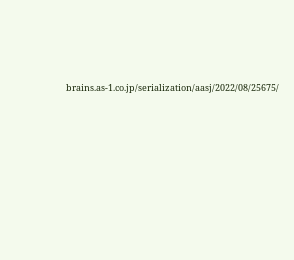brains.as-1.co.jp/serialization/aasj/2022/08/25675/